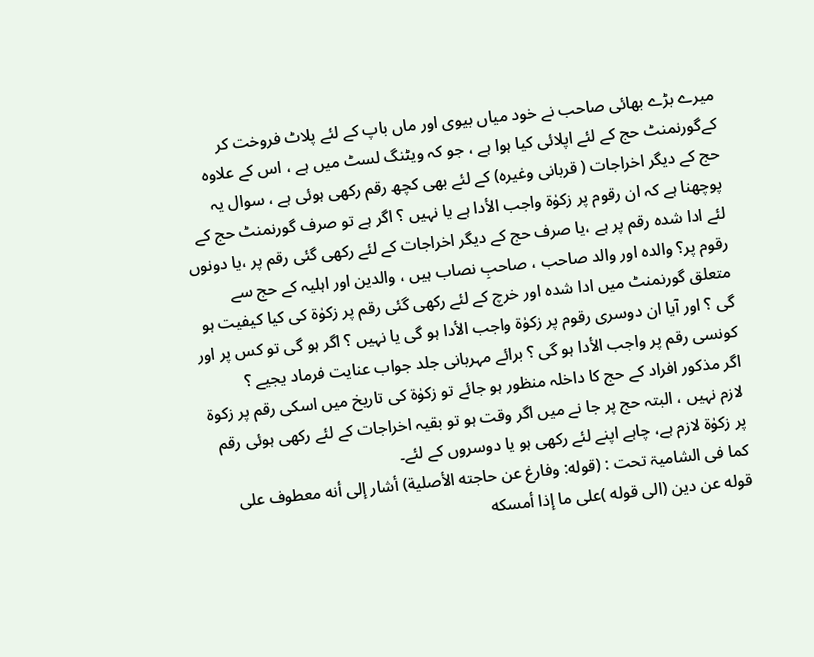میرے بڑے بھائی صاحب نے خود میاں بیوی اور ماں باپ کے لئے پلاٹ فروخت کر کےگورنمنٹ حج کے لئے اپلائی کیا ہوا ہے ، جو کہ ویٹنگ لسٹ میں ہے ، اس کے علاوہ حج کے دیگر اخراجات ( قربانی وغیرہ) کے لئے بھی کچھ رقم رکھی ہوئی ہے ، سوال یہ پوچھنا ہے کہ ان رقوم پر زکوٰۃ واجب الأدا ہے یا نہیں ؟ اگر ہے تو صرف گورنمنٹ حج کے لئے ادا شدہ رقم پر ہے ،یا صرف حج کے دیگر اخراجات کے لئے رکھی گئی رقم پر ،یا دونوں رقوم پر؟ والدہ اور والد صاحب ، صاحبِ نصاب ہیں ، والدین اور اہلیہ کے حج سے متعلق گورنمنٹ میں ادا شدہ اور خرچ کے لئے رکھی گئی رقم پر زکوٰۃ کی کیا کیفیت ہو گی ؟ اور آیا ان دوسری رقوم پر زکوٰۃ واجب الأدا ہو گی یا نہیں ؟ اگر ہو گی تو کس پر اور کونسی رقم پر واجب الأدا ہو گی ؟ برائے مہربانی جلد جواب عنایت فرماد یجیے ؟
اگر مذکور افراد کے حج کا داخلہ منظور ہو جائے تو زکوٰۃ کی تاریخ میں اسکی رقم پر زکوۃ لازم نہیں ، البتہ حج پر جا نے میں اگر وقت ہو تو بقیہ اخراجات کے لئے رکھی ہوئی رقم پر زکوٰة لازم ہے، چاہے اپنے لئے رکھی ہو یا دوسروں کے لئے۔
کما فی الشامیۃ تحت : (قوله: وفارغ عن حاجته الأصلية) أشار إلى أنه معطوف على قوله عن دين (الی قوله )على ما إذا أمسكه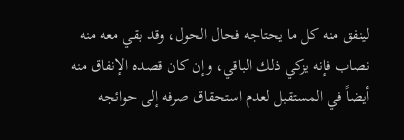لينفق منه كل ما يحتاجه فحال الحول، وقد بقي معه منه نصاب فإنه يزكي ذلك الباقي، وإن كان قصده الإنفاق منه أیضاً في المستقبل لعدم استحقاق صرفه إلى حوائجه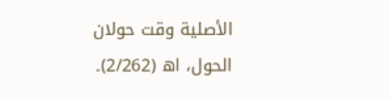الأصلية وقت حولان الحول، اھ (2/262)۔